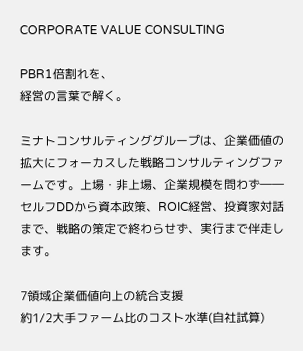CORPORATE VALUE CONSULTING

PBR1倍割れを、
経営の言葉で解く。

ミナトコンサルティンググループは、企業価値の拡大にフォーカスした戦略コンサルティングファームです。上場・非上場、企業規模を問わず――セルフDDから資本政策、ROIC経営、投資家対話まで、戦略の策定で終わらせず、実行まで伴走します。

7領域企業価値向上の統合支援
約1/2大手ファーム比のコスト水準(自社試算)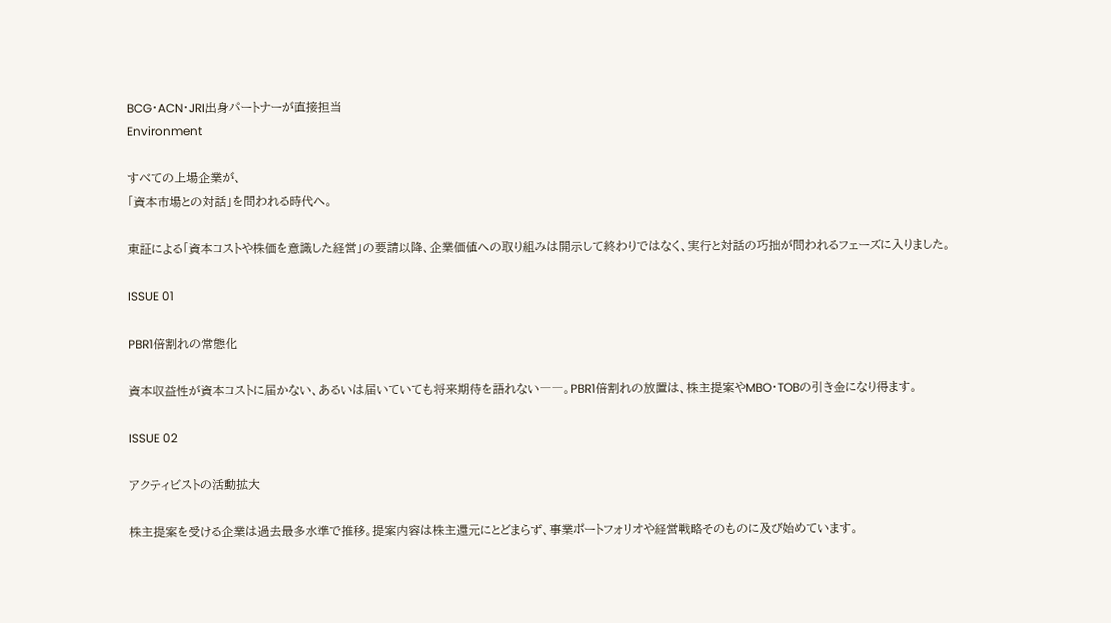BCG・ACN・JRI出身パートナーが直接担当
Environment

すべての上場企業が、
「資本市場との対話」を問われる時代へ。

東証による「資本コストや株価を意識した経営」の要請以降、企業価値への取り組みは開示して終わりではなく、実行と対話の巧拙が問われるフェーズに入りました。

ISSUE 01

PBR1倍割れの常態化

資本収益性が資本コストに届かない、あるいは届いていても将来期待を語れない――。PBR1倍割れの放置は、株主提案やMBO・TOBの引き金になり得ます。

ISSUE 02

アクティビストの活動拡大

株主提案を受ける企業は過去最多水準で推移。提案内容は株主還元にとどまらず、事業ポートフォリオや経営戦略そのものに及び始めています。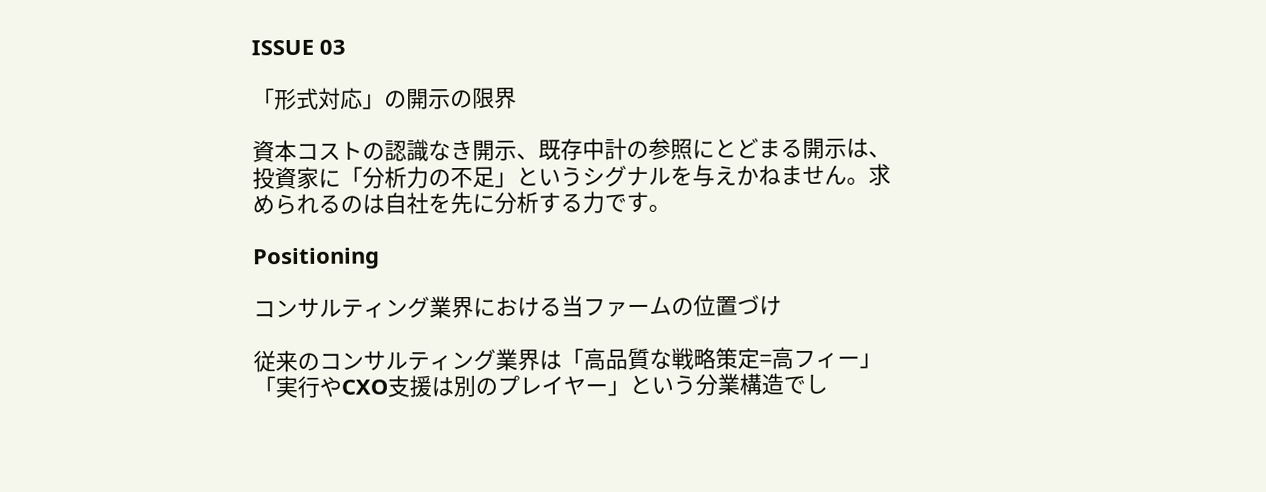ISSUE 03

「形式対応」の開示の限界

資本コストの認識なき開示、既存中計の参照にとどまる開示は、投資家に「分析力の不足」というシグナルを与えかねません。求められるのは自社を先に分析する力です。

Positioning

コンサルティング業界における当ファームの位置づけ

従来のコンサルティング業界は「高品質な戦略策定=高フィー」「実行やCXO支援は別のプレイヤー」という分業構造でし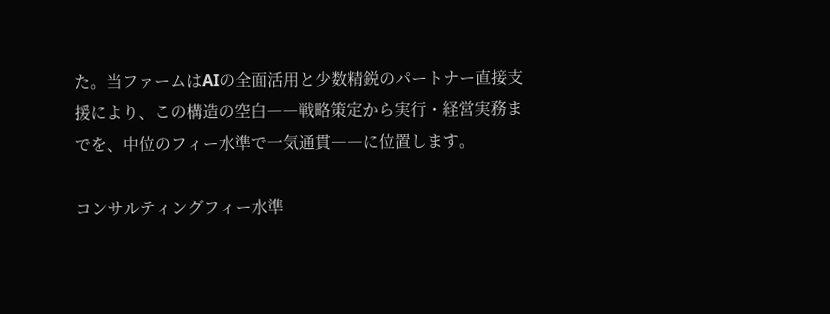た。当ファームはAIの全面活用と少数精鋭のパートナー直接支援により、この構造の空白――戦略策定から実行・経営実務までを、中位のフィー水準で一気通貫――に位置します。

コンサルティングフィー水準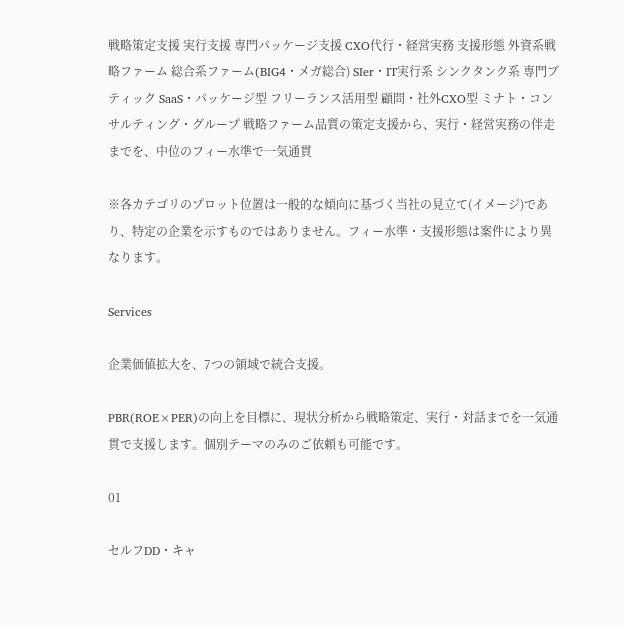戦略策定支援 実行支援 専門パッケージ支援 CXO代行・経営実務 支援形態 外資系戦略ファーム 総合系ファーム(BIG4・メガ総合) SIer・IT実行系 シンクタンク系 専門ブティック SaaS・パッケージ型 フリーランス活用型 顧問・社外CXO型 ミナト・コンサルティング・グループ 戦略ファーム品質の策定支援から、実行・経営実務の伴走までを、中位のフィー水準で一気通貫

※各カテゴリのプロット位置は一般的な傾向に基づく当社の見立て(イメージ)であり、特定の企業を示すものではありません。フィー水準・支援形態は案件により異なります。

Services

企業価値拡大を、7つの領域で統合支援。

PBR(ROE×PER)の向上を目標に、現状分析から戦略策定、実行・対話までを一気通貫で支援します。個別テーマのみのご依頼も可能です。

01

セルフDD・キャ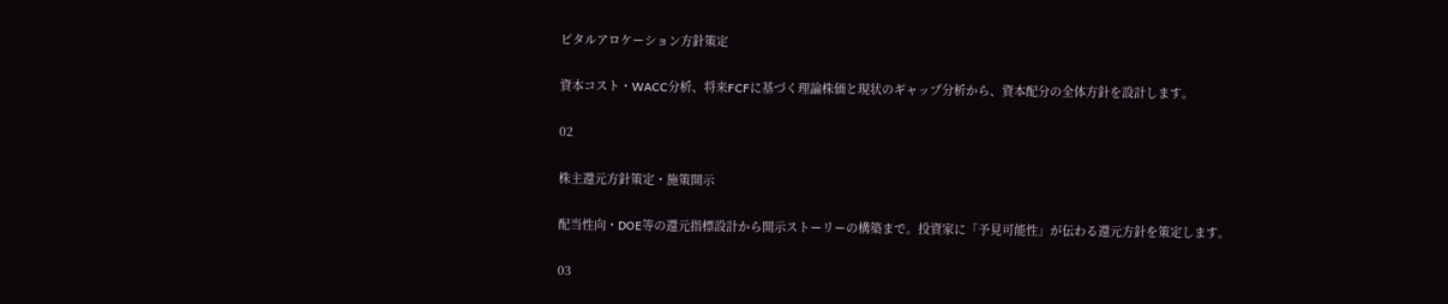ピタルアロケーション方針策定

資本コスト・WACC分析、将来FCFに基づく理論株価と現状のギャップ分析から、資本配分の全体方針を設計します。

02

株主還元方針策定・施策開示

配当性向・DOE等の還元指標設計から開示ストーリーの構築まで。投資家に「予見可能性」が伝わる還元方針を策定します。

03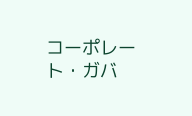コーポレート・ガバ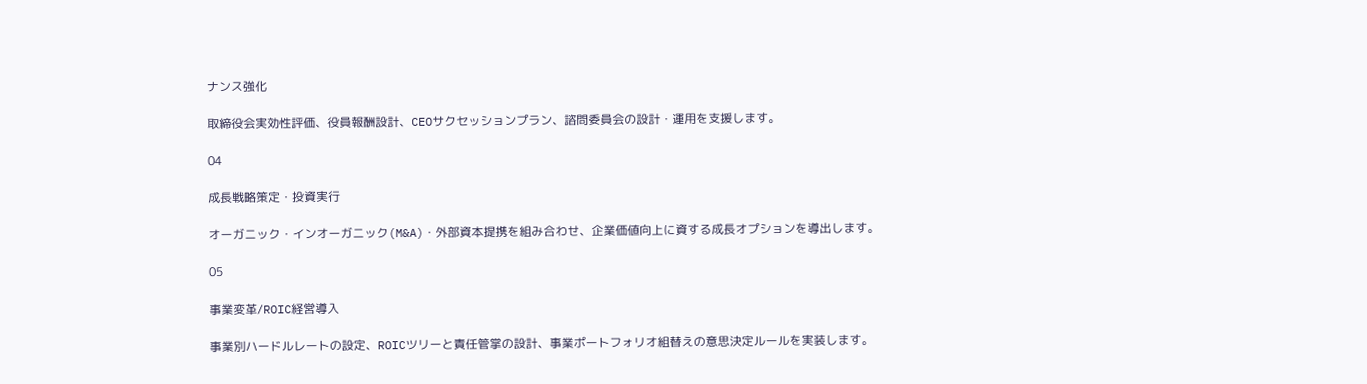ナンス強化

取締役会実効性評価、役員報酬設計、CEOサクセッションプラン、諮問委員会の設計・運用を支援します。

04

成長戦略策定・投資実行

オーガニック・インオーガニック(M&A)・外部資本提携を組み合わせ、企業価値向上に資する成長オプションを導出します。

05

事業変革/ROIC経営導入

事業別ハードルレートの設定、ROICツリーと責任管掌の設計、事業ポートフォリオ組替えの意思決定ルールを実装します。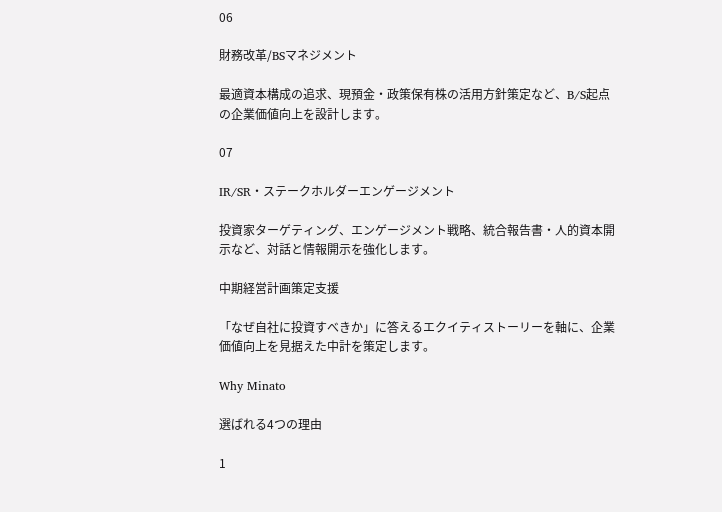06

財務改革/BSマネジメント

最適資本構成の追求、現預金・政策保有株の活用方針策定など、B/S起点の企業価値向上を設計します。

07

IR/SR・ステークホルダーエンゲージメント

投資家ターゲティング、エンゲージメント戦略、統合報告書・人的資本開示など、対話と情報開示を強化します。

中期経営計画策定支援

「なぜ自社に投資すべきか」に答えるエクイティストーリーを軸に、企業価値向上を見据えた中計を策定します。

Why Minato

選ばれる4つの理由

1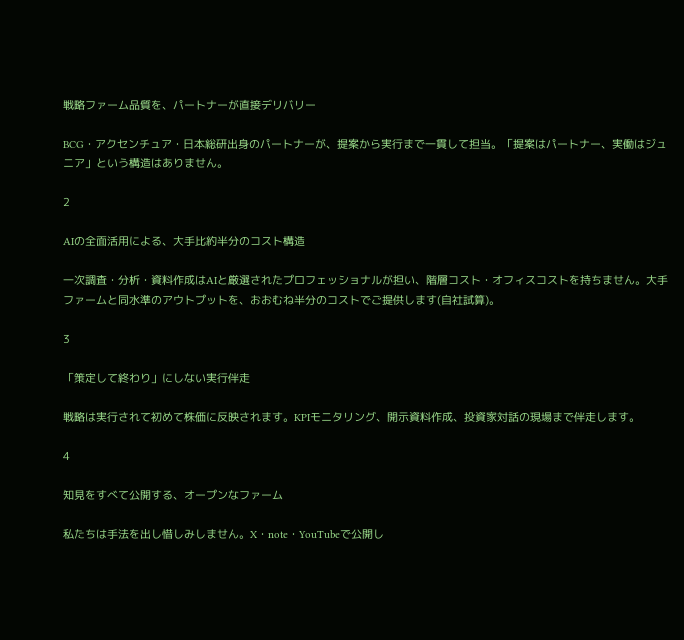戦略ファーム品質を、パートナーが直接デリバリー

BCG・アクセンチュア・日本総研出身のパートナーが、提案から実行まで一貫して担当。「提案はパートナー、実働はジュニア」という構造はありません。

2

AIの全面活用による、大手比約半分のコスト構造

一次調査・分析・資料作成はAIと厳選されたプロフェッショナルが担い、階層コスト・オフィスコストを持ちません。大手ファームと同水準のアウトプットを、おおむね半分のコストでご提供します(自社試算)。

3

「策定して終わり」にしない実行伴走

戦略は実行されて初めて株価に反映されます。KPIモニタリング、開示資料作成、投資家対話の現場まで伴走します。

4

知見をすべて公開する、オープンなファーム

私たちは手法を出し惜しみしません。X・note・YouTubeで公開し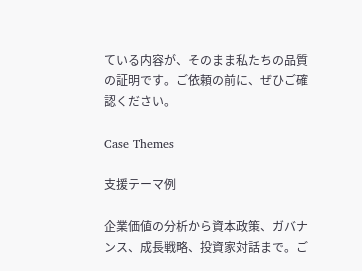ている内容が、そのまま私たちの品質の証明です。ご依頼の前に、ぜひご確認ください。

Case Themes

支援テーマ例

企業価値の分析から資本政策、ガバナンス、成長戦略、投資家対話まで。ご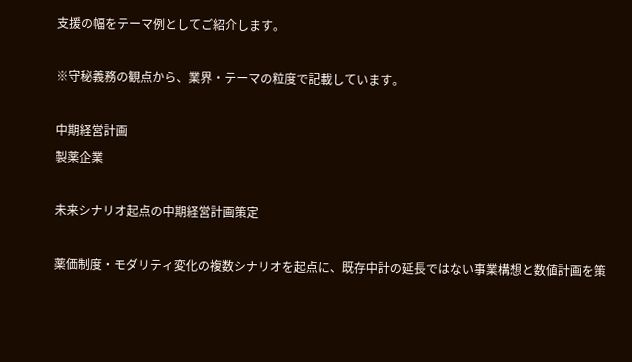支援の幅をテーマ例としてご紹介します。

※守秘義務の観点から、業界・テーマの粒度で記載しています。

中期経営計画
製薬企業

未来シナリオ起点の中期経営計画策定

薬価制度・モダリティ変化の複数シナリオを起点に、既存中計の延長ではない事業構想と数値計画を策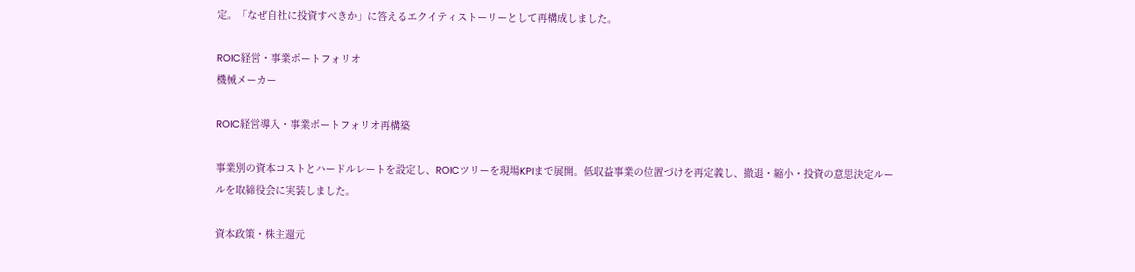定。「なぜ自社に投資すべきか」に答えるエクイティストーリーとして再構成しました。

ROIC経営・事業ポートフォリオ
機械メーカー

ROIC経営導入・事業ポートフォリオ再構築

事業別の資本コストとハードルレートを設定し、ROICツリーを現場KPIまで展開。低収益事業の位置づけを再定義し、撤退・縮小・投資の意思決定ルールを取締役会に実装しました。

資本政策・株主還元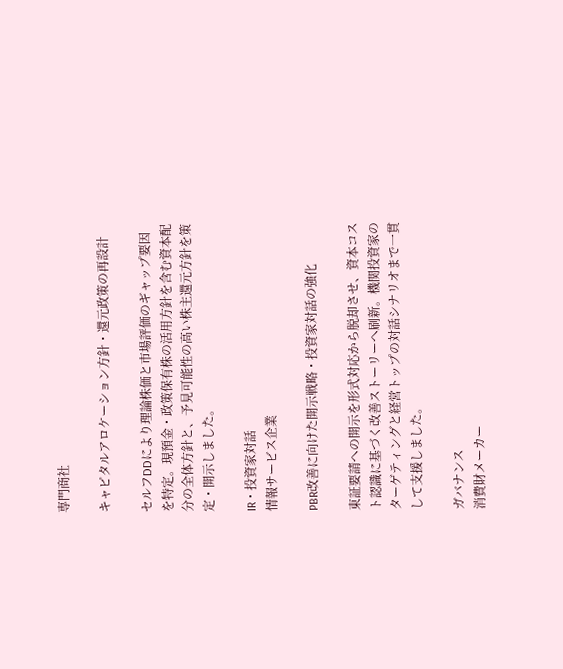専門商社

キャピタルアロケーション方針・還元政策の再設計

セルフDDにより理論株価と市場評価のギャップ要因を特定。現預金・政策保有株の活用方針を含む資本配分の全体方針と、予見可能性の高い株主還元方針を策定・開示しました。

IR・投資家対話
情報サービス企業

PBR改善に向けた開示戦略・投資家対話の強化

東証要請への開示を形式対応から脱却させ、資本コスト認識に基づく改善ストーリーへ刷新。機関投資家のターゲティングと経営トップの対話シナリオまで一貫して支援しました。

ガバナンス
消費財メーカー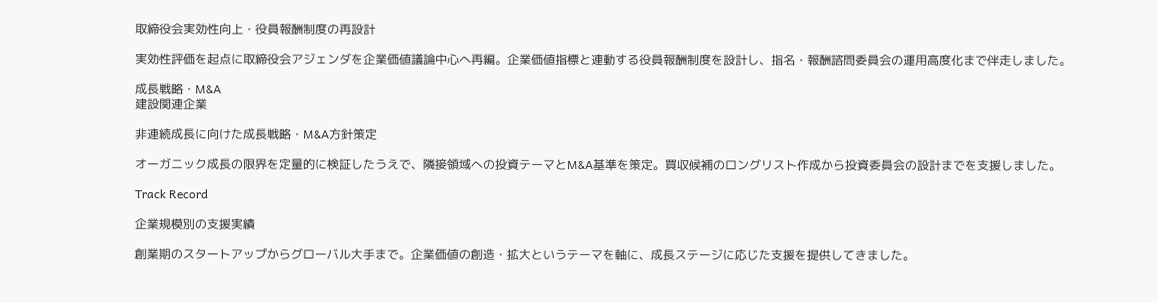取締役会実効性向上・役員報酬制度の再設計

実効性評価を起点に取締役会アジェンダを企業価値議論中心へ再編。企業価値指標と連動する役員報酬制度を設計し、指名・報酬諮問委員会の運用高度化まで伴走しました。

成長戦略・M&A
建設関連企業

非連続成長に向けた成長戦略・M&A方針策定

オーガニック成長の限界を定量的に検証したうえで、隣接領域への投資テーマとM&A基準を策定。買収候補のロングリスト作成から投資委員会の設計までを支援しました。

Track Record

企業規模別の支援実績

創業期のスタートアップからグローバル大手まで。企業価値の創造・拡大というテーマを軸に、成長ステージに応じた支援を提供してきました。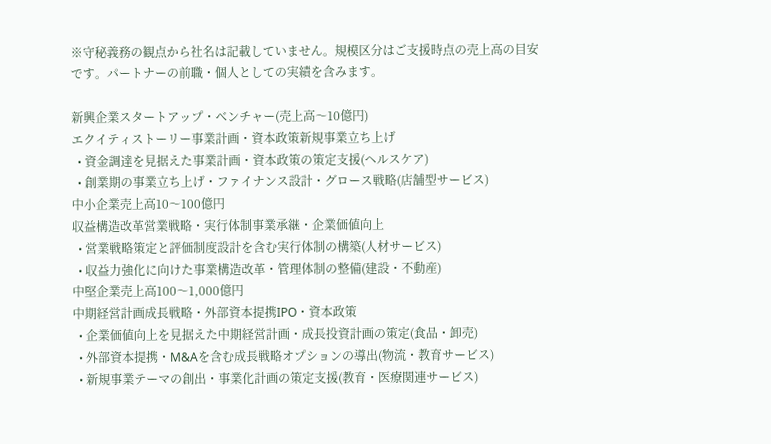※守秘義務の観点から社名は記載していません。規模区分はご支援時点の売上高の目安です。パートナーの前職・個人としての実績を含みます。

新興企業スタートアップ・ベンチャー(売上高〜10億円)
エクイティストーリー事業計画・資本政策新規事業立ち上げ
  • 資金調達を見据えた事業計画・資本政策の策定支援(ヘルスケア)
  • 創業期の事業立ち上げ・ファイナンス設計・グロース戦略(店舗型サービス)
中小企業売上高10〜100億円
収益構造改革営業戦略・実行体制事業承継・企業価値向上
  • 営業戦略策定と評価制度設計を含む実行体制の構築(人材サービス)
  • 収益力強化に向けた事業構造改革・管理体制の整備(建設・不動産)
中堅企業売上高100〜1,000億円
中期経営計画成長戦略・外部資本提携IPO・資本政策
  • 企業価値向上を見据えた中期経営計画・成長投資計画の策定(食品・卸売)
  • 外部資本提携・M&Aを含む成長戦略オプションの導出(物流・教育サービス)
  • 新規事業テーマの創出・事業化計画の策定支援(教育・医療関連サービス)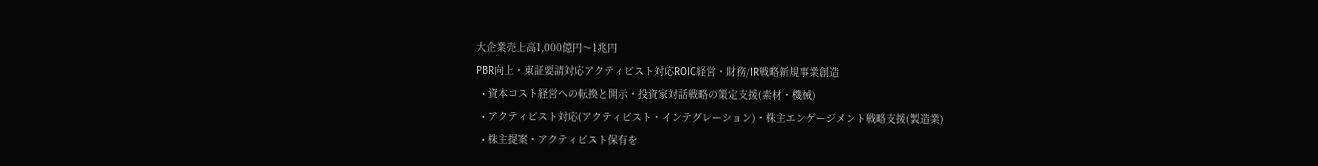大企業売上高1,000億円〜1兆円
PBR向上・東証要請対応アクティビスト対応ROIC経営・財務/IR戦略新規事業創造
  • 資本コスト経営への転換と開示・投資家対話戦略の策定支援(素材・機械)
  • アクティビスト対応(アクティビスト・インテグレーション)・株主エンゲージメント戦略支援(製造業)
  • 株主提案・アクティビスト保有を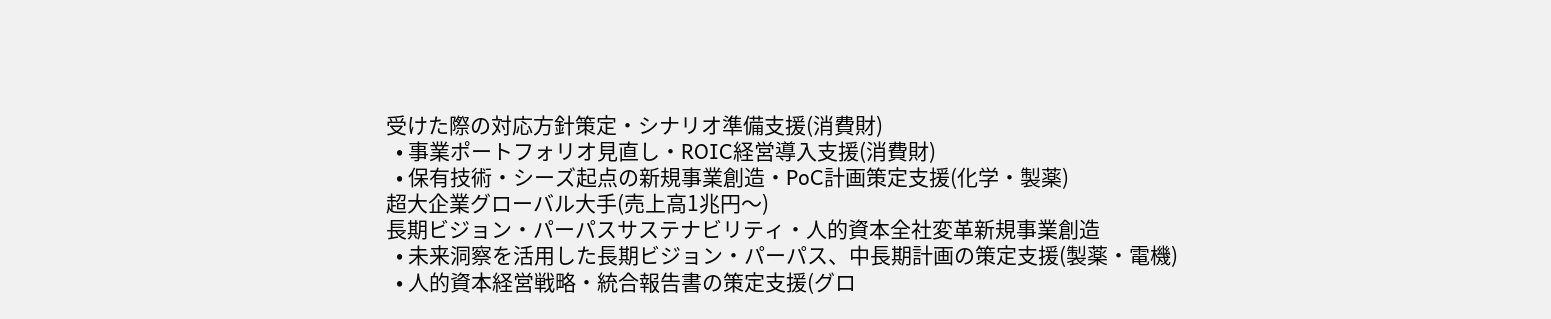受けた際の対応方針策定・シナリオ準備支援(消費財)
  • 事業ポートフォリオ見直し・ROIC経営導入支援(消費財)
  • 保有技術・シーズ起点の新規事業創造・PoC計画策定支援(化学・製薬)
超大企業グローバル大手(売上高1兆円〜)
長期ビジョン・パーパスサステナビリティ・人的資本全社変革新規事業創造
  • 未来洞察を活用した長期ビジョン・パーパス、中長期計画の策定支援(製薬・電機)
  • 人的資本経営戦略・統合報告書の策定支援(グロ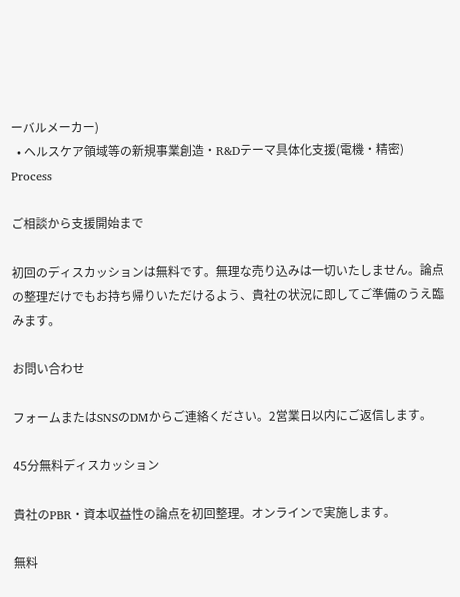ーバルメーカー)
  • ヘルスケア領域等の新規事業創造・R&Dテーマ具体化支援(電機・精密)
Process

ご相談から支援開始まで

初回のディスカッションは無料です。無理な売り込みは一切いたしません。論点の整理だけでもお持ち帰りいただけるよう、貴社の状況に即してご準備のうえ臨みます。

お問い合わせ

フォームまたはSNSのDMからご連絡ください。2営業日以内にご返信します。

45分無料ディスカッション

貴社のPBR・資本収益性の論点を初回整理。オンラインで実施します。

無料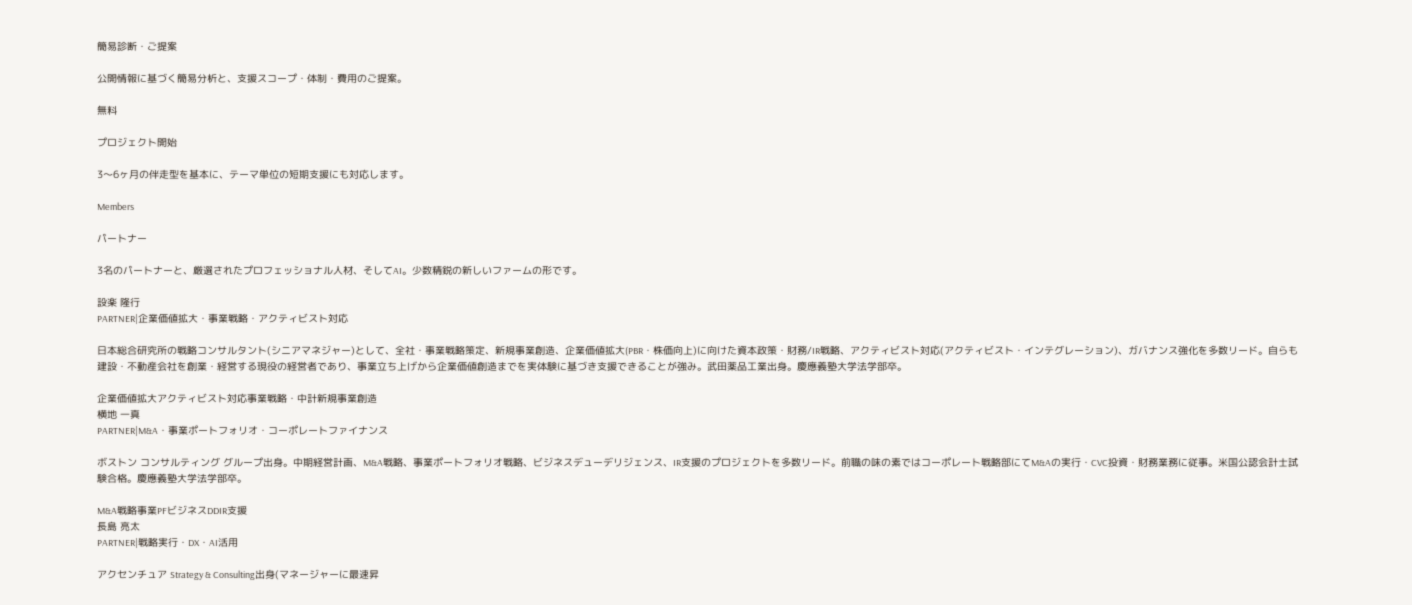簡易診断・ご提案

公開情報に基づく簡易分析と、支援スコープ・体制・費用のご提案。

無料

プロジェクト開始

3〜6ヶ月の伴走型を基本に、テーマ単位の短期支援にも対応します。

Members

パートナー

3名のパートナーと、厳選されたプロフェッショナル人材、そしてAI。少数精鋭の新しいファームの形です。

設楽 隆行
PARTNER|企業価値拡大・事業戦略・アクティビスト対応

日本総合研究所の戦略コンサルタント(シニアマネジャー)として、全社・事業戦略策定、新規事業創造、企業価値拡大(PBR・株価向上)に向けた資本政策・財務/IR戦略、アクティビスト対応(アクティビスト・インテグレーション)、ガバナンス強化を多数リード。自らも建設・不動産会社を創業・経営する現役の経営者であり、事業立ち上げから企業価値創造までを実体験に基づき支援できることが強み。武田薬品工業出身。慶應義塾大学法学部卒。

企業価値拡大アクティビスト対応事業戦略・中計新規事業創造
横地 一真
PARTNER|M&A・事業ポートフォリオ・コーポレートファイナンス

ボストン コンサルティング グループ出身。中期経営計画、M&A戦略、事業ポートフォリオ戦略、ビジネスデューデリジェンス、IR支援のプロジェクトを多数リード。前職の味の素ではコーポレート戦略部にてM&Aの実行・CVC投資・財務業務に従事。米国公認会計士試験合格。慶應義塾大学法学部卒。

M&A戦略事業PFビジネスDDIR支援
長島 亮太
PARTNER|戦略実行・DX・AI活用

アクセンチュア Strategy & Consulting出身(マネージャーに最速昇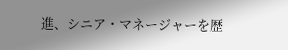進、シニア・マネージャーを歴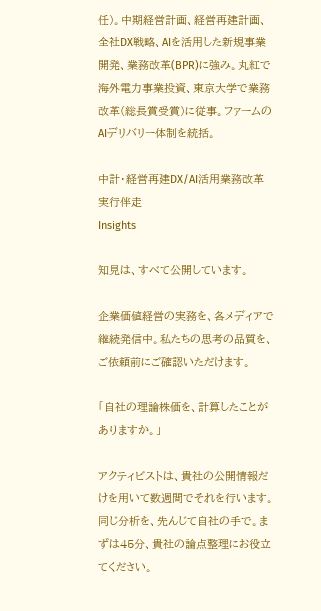任)。中期経営計画、経営再建計画、全社DX戦略、AIを活用した新規事業開発、業務改革(BPR)に強み。丸紅で海外電力事業投資、東京大学で業務改革(総長賞受賞)に従事。ファームのAIデリバリー体制を統括。

中計・経営再建DX/AI活用業務改革実行伴走
Insights

知見は、すべて公開しています。

企業価値経営の実務を、各メディアで継続発信中。私たちの思考の品質を、ご依頼前にご確認いただけます。

「自社の理論株価を、計算したことがありますか。」

アクティビストは、貴社の公開情報だけを用いて数週間でそれを行います。同じ分析を、先んじて自社の手で。まずは45分、貴社の論点整理にお役立てください。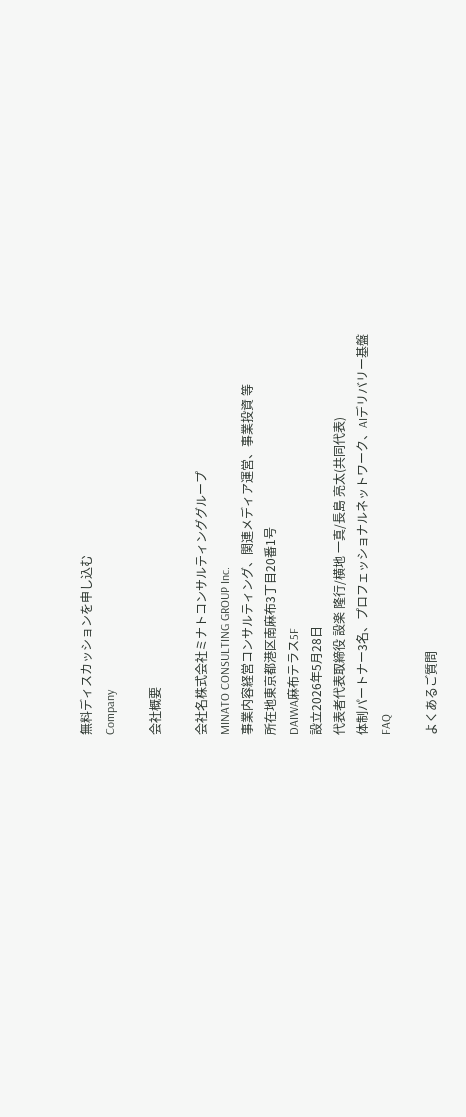無料ディスカッションを申し込む
Company

会社概要

会社名株式会社ミナトコンサルティンググループ
MINATO CONSULTING GROUP Inc.
事業内容経営コンサルティング、関連メディア運営、事業投資 等
所在地東京都港区南麻布3丁目20番1号
DAIWA麻布テラス5F
設立2026年5月28日
代表者代表取締役 設楽 隆行/横地 一真/長島 亮太(共同代表)
体制パートナー3名、プロフェッショナルネットワーク、AIデリバリー基盤
FAQ

よくあるご質問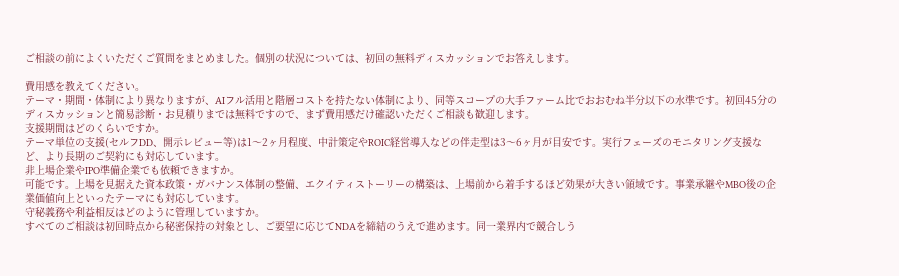ご相談の前によくいただくご質問をまとめました。個別の状況については、初回の無料ディスカッションでお答えします。

費用感を教えてください。
テーマ・期間・体制により異なりますが、AIフル活用と階層コストを持たない体制により、同等スコープの大手ファーム比でおおむね半分以下の水準です。初回45分のディスカッションと簡易診断・お見積りまでは無料ですので、まず費用感だけ確認いただくご相談も歓迎します。
支援期間はどのくらいですか。
テーマ単位の支援(セルフDD、開示レビュー等)は1〜2ヶ月程度、中計策定やROIC経営導入などの伴走型は3〜6ヶ月が目安です。実行フェーズのモニタリング支援など、より長期のご契約にも対応しています。
非上場企業やIPO準備企業でも依頼できますか。
可能です。上場を見据えた資本政策・ガバナンス体制の整備、エクイティストーリーの構築は、上場前から着手するほど効果が大きい領域です。事業承継やMBO後の企業価値向上といったテーマにも対応しています。
守秘義務や利益相反はどのように管理していますか。
すべてのご相談は初回時点から秘密保持の対象とし、ご要望に応じてNDAを締結のうえで進めます。同一業界内で競合しう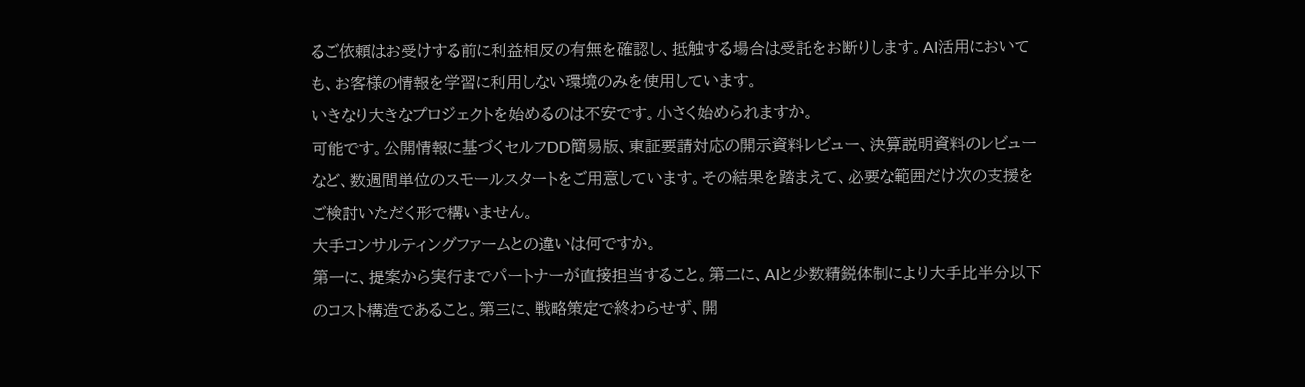るご依頼はお受けする前に利益相反の有無を確認し、抵触する場合は受託をお断りします。AI活用においても、お客様の情報を学習に利用しない環境のみを使用しています。
いきなり大きなプロジェクトを始めるのは不安です。小さく始められますか。
可能です。公開情報に基づくセルフDD簡易版、東証要請対応の開示資料レビュー、決算説明資料のレビューなど、数週間単位のスモールスタートをご用意しています。その結果を踏まえて、必要な範囲だけ次の支援をご検討いただく形で構いません。
大手コンサルティングファームとの違いは何ですか。
第一に、提案から実行までパートナーが直接担当すること。第二に、AIと少数精鋭体制により大手比半分以下のコスト構造であること。第三に、戦略策定で終わらせず、開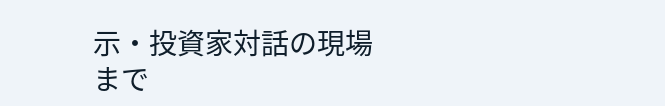示・投資家対話の現場まで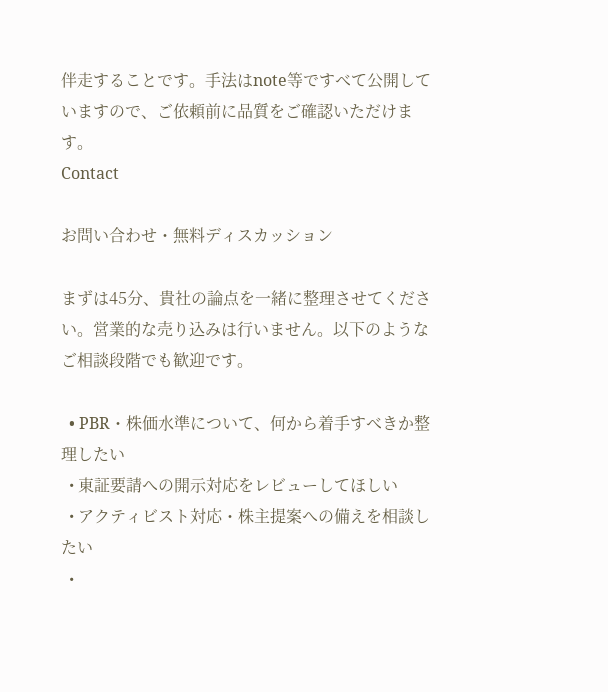伴走することです。手法はnote等ですべて公開していますので、ご依頼前に品質をご確認いただけます。
Contact

お問い合わせ・無料ディスカッション

まずは45分、貴社の論点を一緒に整理させてください。営業的な売り込みは行いません。以下のようなご相談段階でも歓迎です。

  • PBR・株価水準について、何から着手すべきか整理したい
  • 東証要請への開示対応をレビューしてほしい
  • アクティビスト対応・株主提案への備えを相談したい
  •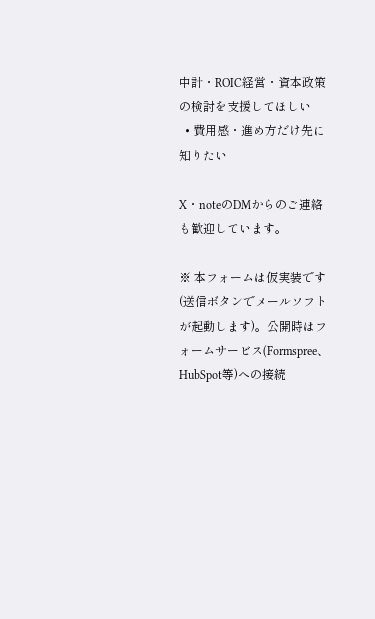中計・ROIC経営・資本政策の検討を支援してほしい
  • 費用感・進め方だけ先に知りたい

X・noteのDMからのご連絡も歓迎しています。

※ 本フォームは仮実装です(送信ボタンでメールソフトが起動します)。公開時はフォームサービス(Formspree、HubSpot等)への接続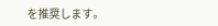を推奨します。